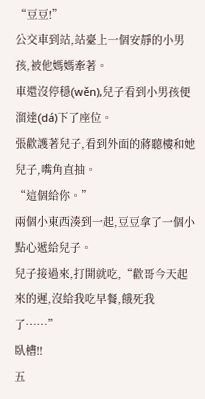“豆豆!”
公交車到站,站臺上一個安靜的小男孩,被他媽媽牽著。
車還沒停穩(wěn),兒子看到小男孩便溜達(dá)下了座位。
張歡護著兒子,看到外面的蔣聽樓和她兒子,嘴角直抽。
“這個給你。”
兩個小東西湊到一起,豆豆拿了一個小點心遞給兒子。
兒子接過來,打開就吃,“歡哥今天起來的遲,沒給我吃早餐,餓死我了……”
臥槽!!
五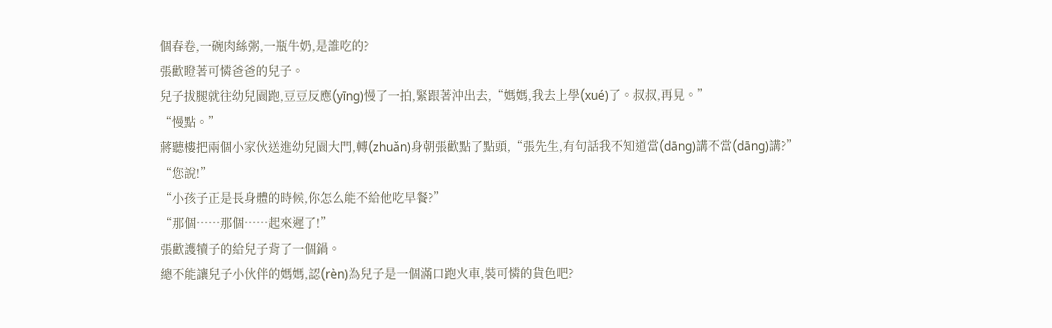個春卷,一碗肉絲粥,一瓶牛奶,是誰吃的?
張歡瞪著可憐爸爸的兒子。
兒子拔腿就往幼兒園跑,豆豆反應(yīng)慢了一拍,緊跟著沖出去,“媽媽,我去上學(xué)了。叔叔,再見。”
“慢點。”
蔣聽樓把兩個小家伙送進幼兒園大門,轉(zhuǎn)身朝張歡點了點頭,“張先生,有句話我不知道當(dāng)講不當(dāng)講?”
“您說!”
“小孩子正是長身體的時候,你怎么能不給他吃早餐?”
“那個……那個……起來遲了!”
張歡護犢子的給兒子背了一個鍋。
總不能讓兒子小伙伴的媽媽,認(rèn)為兒子是一個滿口跑火車,裝可憐的貨色吧?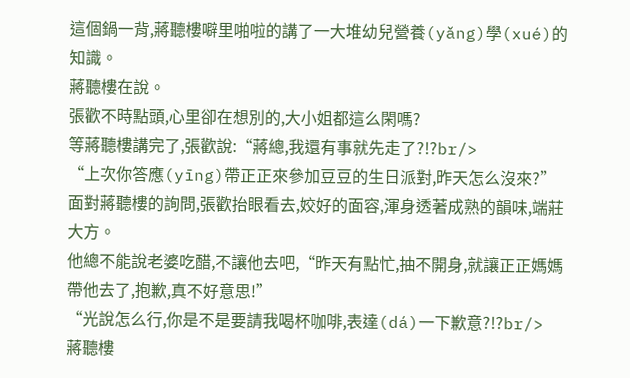這個鍋一背,蔣聽樓噼里啪啦的講了一大堆幼兒營養(yǎng)學(xué)的知識。
蔣聽樓在說。
張歡不時點頭,心里卻在想別的,大小姐都這么閑嗎?
等蔣聽樓講完了,張歡說:“蔣總,我還有事就先走了?!?br/>
“上次你答應(yīng)帶正正來參加豆豆的生日派對,昨天怎么沒來?”
面對蔣聽樓的詢問,張歡抬眼看去,姣好的面容,渾身透著成熟的韻味,端莊大方。
他總不能說老婆吃醋,不讓他去吧,“昨天有點忙,抽不開身,就讓正正媽媽帶他去了,抱歉,真不好意思!”
“光說怎么行,你是不是要請我喝杯咖啡,表達(dá)一下歉意?!?br/>
蔣聽樓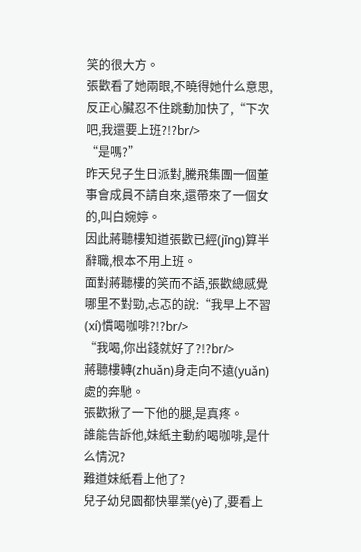笑的很大方。
張歡看了她兩眼,不曉得她什么意思,反正心臟忍不住跳動加快了,“下次吧,我還要上班?!?br/>
“是嗎?”
昨天兒子生日派對,騰飛集團一個董事會成員不請自來,還帶來了一個女的,叫白婉婷。
因此蔣聽樓知道張歡已經(jīng)算半辭職,根本不用上班。
面對蔣聽樓的笑而不語,張歡總感覺哪里不對勁,忐忑的說:“我早上不習(xí)慣喝咖啡?!?br/>
“我喝,你出錢就好了?!?br/>
蔣聽樓轉(zhuǎn)身走向不遠(yuǎn)處的奔馳。
張歡揪了一下他的腿,是真疼。
誰能告訴他,妹紙主動約喝咖啡,是什么情況?
難道妹紙看上他了?
兒子幼兒園都快畢業(yè)了,要看上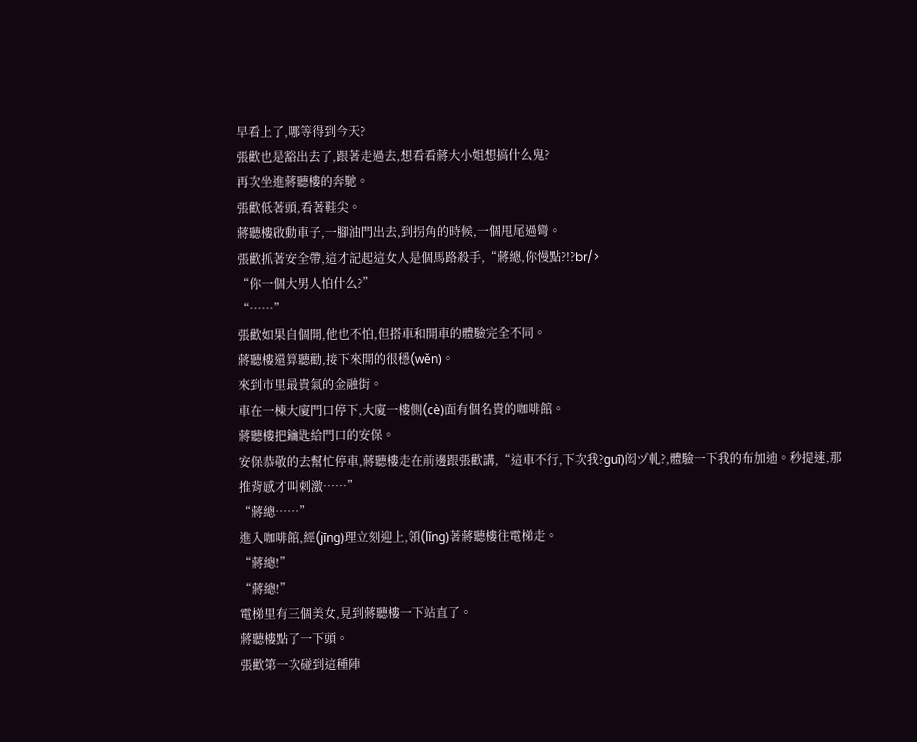早看上了,哪等得到今天?
張歡也是豁出去了,跟著走過去,想看看蔣大小姐想搞什么鬼?
再次坐進蔣聽樓的奔馳。
張歡低著頭,看著鞋尖。
蔣聽樓啟動車子,一腳油門出去,到拐角的時候,一個甩尾過彎。
張歡抓著安全帶,這才記起這女人是個馬路殺手,“蔣總,你慢點?!?br/>
“你一個大男人怕什么?”
“……”
張歡如果自個開,他也不怕,但搭車和開車的體驗完全不同。
蔣聽樓還算聽勸,接下來開的很穩(wěn)。
來到市里最貴氣的金融街。
車在一棟大廈門口停下,大廈一樓側(cè)面有個名貴的咖啡館。
蔣聽樓把鑰匙給門口的安保。
安保恭敬的去幫忙停車,蔣聽樓走在前邊跟張歡講,“這車不行,下次我?guī)闳ヅ軋?,體驗一下我的布加迪。秒提速,那推背感才叫刺激……”
“蔣總……”
進入咖啡館,經(jīng)理立刻迎上,領(lǐng)著蔣聽樓往電梯走。
“蔣總!”
“蔣總!”
電梯里有三個美女,見到蔣聽樓一下站直了。
蔣聽樓點了一下頭。
張歡第一次碰到這種陣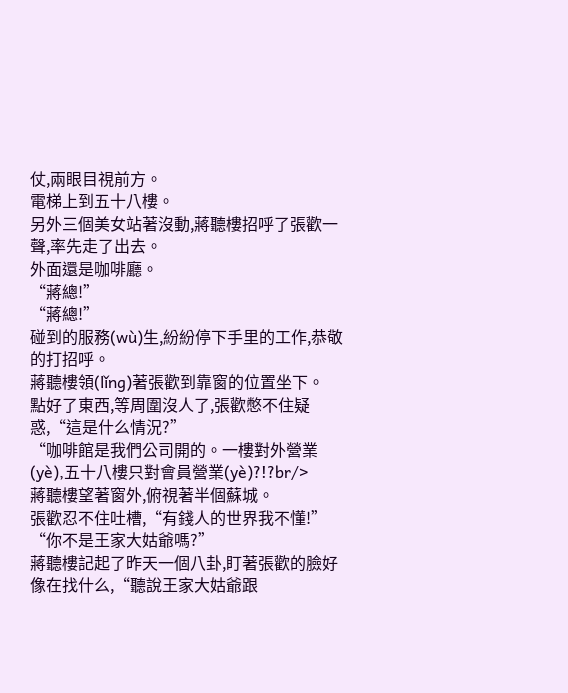仗,兩眼目視前方。
電梯上到五十八樓。
另外三個美女站著沒動,蔣聽樓招呼了張歡一聲,率先走了出去。
外面還是咖啡廳。
“蔣總!”
“蔣總!”
碰到的服務(wù)生,紛紛停下手里的工作,恭敬的打招呼。
蔣聽樓領(lǐng)著張歡到靠窗的位置坐下。
點好了東西,等周圍沒人了,張歡憋不住疑惑,“這是什么情況?”
“咖啡館是我們公司開的。一樓對外營業(yè),五十八樓只對會員營業(yè)?!?br/>
蔣聽樓望著窗外,俯視著半個蘇城。
張歡忍不住吐槽,“有錢人的世界我不懂!”
“你不是王家大姑爺嗎?”
蔣聽樓記起了昨天一個八卦,盯著張歡的臉好像在找什么,“聽說王家大姑爺跟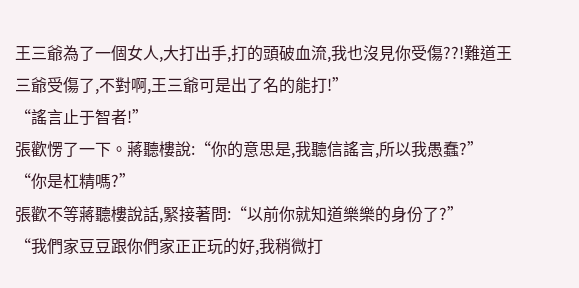王三爺為了一個女人,大打出手,打的頭破血流,我也沒見你受傷??!難道王三爺受傷了,不對啊,王三爺可是出了名的能打!”
“謠言止于智者!”
張歡愣了一下。蔣聽樓說:“你的意思是,我聽信謠言,所以我愚蠢?”
“你是杠精嗎?”
張歡不等蔣聽樓說話,緊接著問:“以前你就知道樂樂的身份了?”
“我們家豆豆跟你們家正正玩的好,我稍微打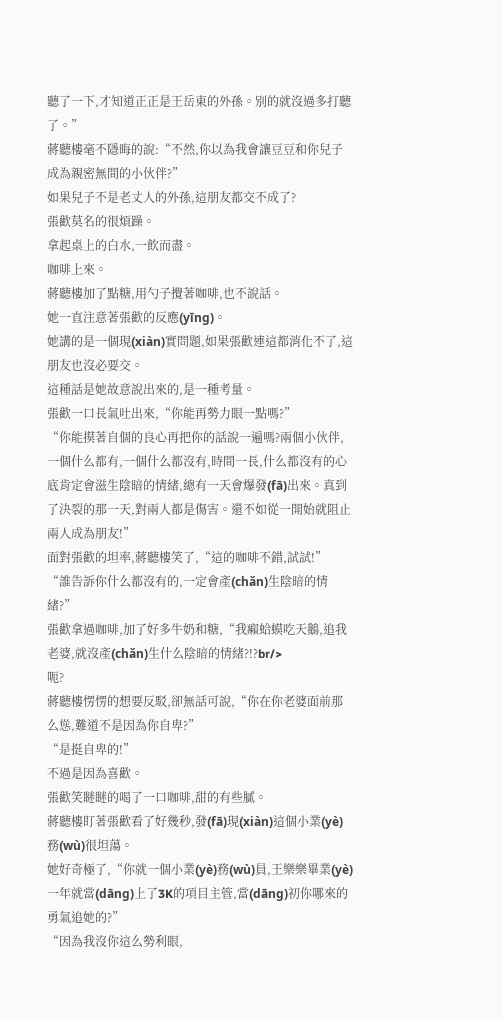聽了一下,才知道正正是王岳東的外孫。別的就沒過多打聽了。”
蔣聽樓毫不隱晦的說:“不然,你以為我會讓豆豆和你兒子成為親密無間的小伙伴?”
如果兒子不是老丈人的外孫,這朋友都交不成了?
張歡莫名的很煩躁。
拿起桌上的白水,一飲而盡。
咖啡上來。
蔣聽樓加了點糖,用勺子攪著咖啡,也不說話。
她一直注意著張歡的反應(yīng)。
她講的是一個現(xiàn)實問題,如果張歡連這都消化不了,這朋友也沒必要交。
這種話是她故意說出來的,是一種考量。
張歡一口長氣吐出來,“你能再勢力眼一點嗎?”
“你能摸著自個的良心再把你的話說一遍嗎?兩個小伙伴,一個什么都有,一個什么都沒有,時間一長,什么都沒有的心底肯定會滋生陰暗的情緒,總有一天會爆發(fā)出來。真到了決裂的那一天,對兩人都是傷害。還不如從一開始就阻止兩人成為朋友!”
面對張歡的坦率,蔣聽樓笑了,“這的咖啡不錯,試試!”
“誰告訴你什么都沒有的,一定會產(chǎn)生陰暗的情緒?”
張歡拿過咖啡,加了好多牛奶和糖,“我癩蛤蟆吃天鵝,追我老婆,就沒產(chǎn)生什么陰暗的情緒?!?br/>
呃?
蔣聽樓愣愣的想要反駁,卻無話可說,“你在你老婆面前那么慫,難道不是因為你自卑?”
“是挺自卑的!”
不過是因為喜歡。
張歡笑瞇瞇的喝了一口咖啡,甜的有些膩。
蔣聽樓盯著張歡看了好幾秒,發(fā)現(xiàn)這個小業(yè)務(wù)很坦蕩。
她好奇極了,“你就一個小業(yè)務(wù)員,王樂樂畢業(yè)一年就當(dāng)上了3K的項目主管,當(dāng)初你哪來的勇氣追她的?”
“因為我沒你這么勢利眼,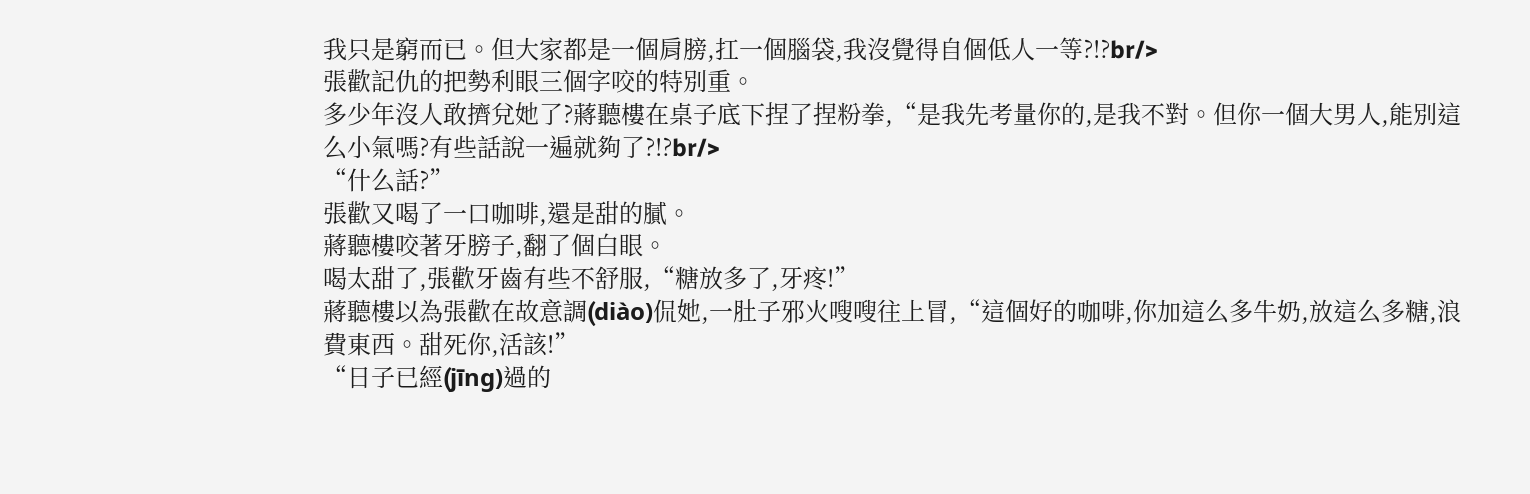我只是窮而已。但大家都是一個肩膀,扛一個腦袋,我沒覺得自個低人一等?!?br/>
張歡記仇的把勢利眼三個字咬的特別重。
多少年沒人敢擠兌她了?蔣聽樓在桌子底下捏了捏粉拳,“是我先考量你的,是我不對。但你一個大男人,能別這么小氣嗎?有些話說一遍就夠了?!?br/>
“什么話?”
張歡又喝了一口咖啡,還是甜的膩。
蔣聽樓咬著牙膀子,翻了個白眼。
喝太甜了,張歡牙齒有些不舒服,“糖放多了,牙疼!”
蔣聽樓以為張歡在故意調(diào)侃她,一肚子邪火嗖嗖往上冒,“這個好的咖啡,你加這么多牛奶,放這么多糖,浪費東西。甜死你,活該!”
“日子已經(jīng)過的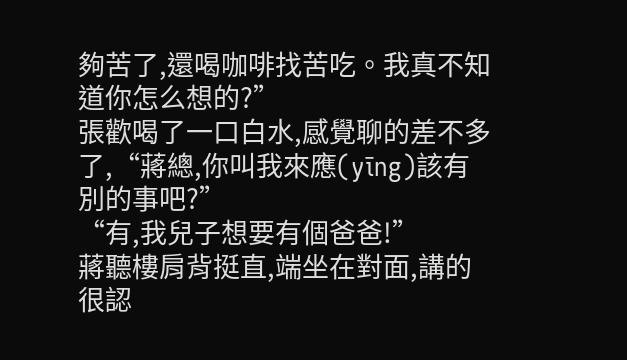夠苦了,還喝咖啡找苦吃。我真不知道你怎么想的?”
張歡喝了一口白水,感覺聊的差不多了,“蔣總,你叫我來應(yīng)該有別的事吧?”
“有,我兒子想要有個爸爸!”
蔣聽樓肩背挺直,端坐在對面,講的很認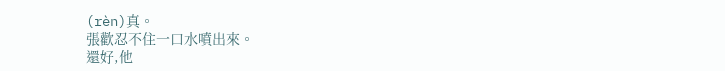(rèn)真。
張歡忍不住一口水噴出來。
還好,他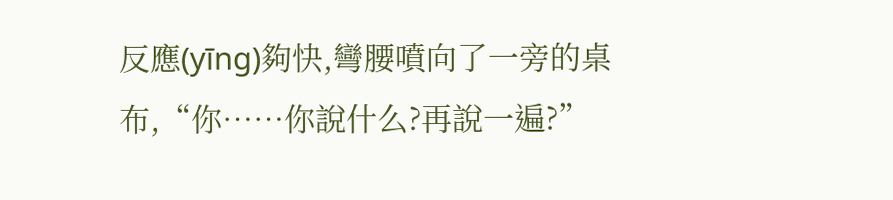反應(yīng)夠快,彎腰噴向了一旁的桌布,“你……你說什么?再說一遍?”